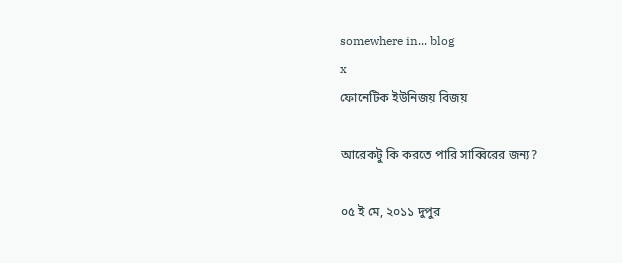somewhere in... blog
x
ফোনেটিক ইউনিজয় বিজয়

আরেকটু কি করতে পারি সাব্বিরের জন্য?

০৫ ই মে, ২০১১ দুপুর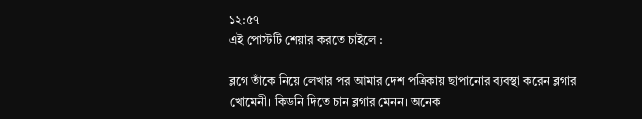১২:৫৭
এই পোস্টটি শেয়ার করতে চাইলে :

ব্লগে তাঁকে নিয়ে লেখার পর আমার দেশ পত্রিকায় ছাপানোর ব্যবস্থা করেন ব্লগার খোমেনী। কিডনি দিতে চান ব্লগার মেনন। অনেক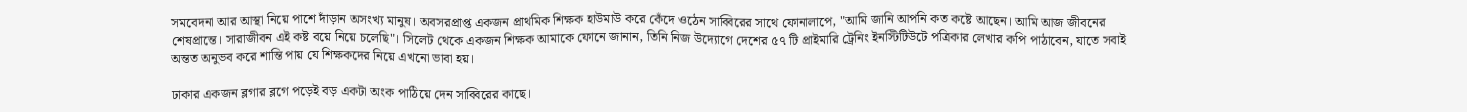সমবেদনা আর আস্থা নিয়ে পাশে দাঁড়ান অসংখ্য মানুষ। অবসরপ্রাপ্ত একজন প্রাথমিক শিক্ষক হাউমাউ করে কেঁদে ওঠেন সাব্বিরের সাথে ফোনালাপে, "আমি জানি আপনি কত কষ্টে আছেন। আমি আজ জীবনের শেষপ্রান্তে। সারাজীবন এই কষ্ট বয়ে নিয়ে চলেছি"। সিলেট থেকে একজন শিক্ষক আমাকে ফোনে জানান, তিনি নিজ উদ্যোগে দেশের ৫৭ টি প্রাইমারি ট্রেনিং ইনস্টিটিউটে পত্রিকার লেখার কপি পাঠাবেন, যাতে সবাই অন্তত অনুভব করে শান্তি পায় যে শিক্ষকদের নিয়ে এখনো ভাবা হয়।

ঢাকার একজন ব্লগার ব্লগে পড়েই বড় একটা অংক পাঠিয়ে দেন সাব্বিরের কাছে।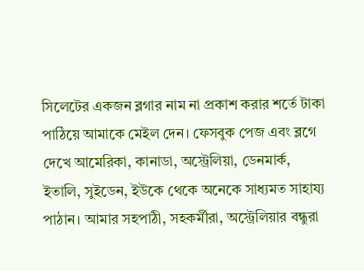সিলেটের একজন ব্লগার নাম না প্রকাশ করার শর্তে টাকা পাঠিয়ে আমাকে মেইল দেন। ফেসবুক পেজ এবং ব্লগে দেখে আমেরিকা, কানাডা, অস্ট্রেলিয়া, ডেনমার্ক, ইতালি, সুইডেন, ইউকে থেকে অনেকে সাধ্যমত সাহায্য পাঠান। আমার সহপাঠী, সহকর্মীরা, অস্ট্রেলিয়ার বন্ধুরা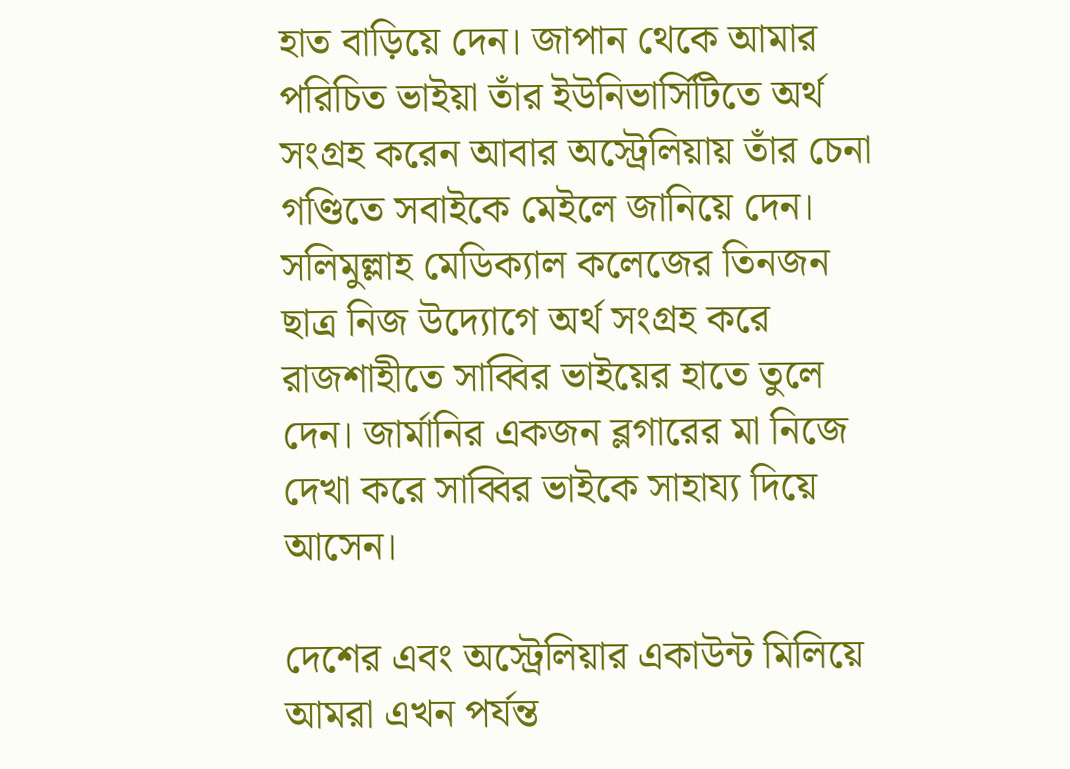হাত বাড়িয়ে দেন। জাপান থেকে আমার পরিচিত ভাইয়া তাঁর ইউনিভার্সিটিতে অর্থ সংগ্রহ করেন আবার অস্ট্রেলিয়ায় তাঁর চেনা গণ্ডিতে সবাইকে মেইলে জানিয়ে দেন। সলিমুল্লাহ মেডিক্যাল কলেজের তিনজন ছাত্র নিজ উদ্যোগে অর্থ সংগ্রহ করে রাজশাহীতে সাব্বির ভাইয়ের হাতে তুলে দেন। জার্মানির একজন ব্লগারের মা নিজে দেখা করে সাব্বির ভাইকে সাহায্য দিয়ে আসেন।

দেশের এবং অস্ট্রেলিয়ার একাউন্ট মিলিয়ে আমরা এখন পর্যন্ত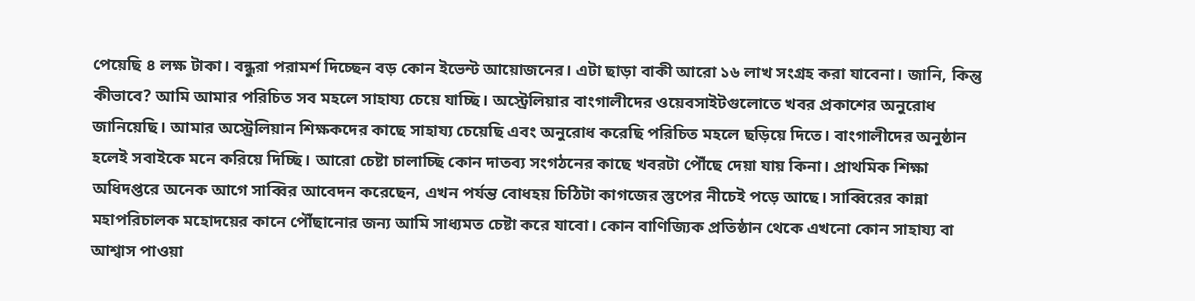পেয়েছি ৪ লক্ষ টাকা। বন্ধুরা পরামর্শ দিচ্ছেন বড় কোন ইভেন্ট আয়োজনের। এটা ছাড়া বাকী আরো ১৬ লাখ সংগ্রহ করা যাবেনা। জানি, কিন্তু কীভাবে? আমি আমার পরিচিত সব মহলে সাহায্য চেয়ে যাচ্ছি। অস্ট্রেলিয়ার বাংগালীদের ওয়েবসাইটগুলোতে খবর প্রকাশের অনুরোধ জানিয়েছি। আমার অস্ট্রেলিয়ান শিক্ষকদের কাছে সাহায্য চেয়েছি এবং অনুরোধ করেছি পরিচিত মহলে ছড়িয়ে দিতে। বাংগালীদের অনুষ্ঠান হলেই সবাইকে মনে করিয়ে দিচ্ছি। আরো চেষ্টা চালাচ্ছি কোন দাতব্য সংগঠনের কাছে খবরটা পৌঁছে দেয়া যায় কিনা। প্রাথমিক শিক্ষা অধিদপ্তরে অনেক আগে সাব্বির আবেদন করেছেন, এখন পর্যন্ত বোধহয় চিঠিটা কাগজের স্তুপের নীচেই পড়ে আছে। সাব্বিরের কান্না মহাপরিচালক মহোদয়ের কানে পৌঁছানোর জন্য আমি সাধ্যমত চেষ্টা করে যাবো। কোন বাণিজ্যিক প্রতিষ্ঠান থেকে এখনো কোন সাহায্য বা আশ্বাস পাওয়া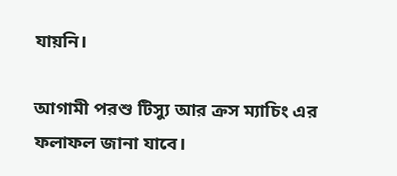যায়নি।

আগামী পরশু টিস্যু আর ক্রস ম্যাচিং এর ফলাফল জানা যাবে।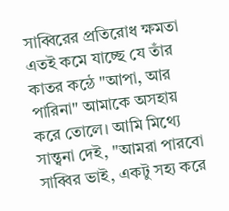সাব্বিরের প্রতিরোধ ক্ষমতা এতই কমে যাচ্ছে যে তাঁর কাতর কন্ঠে "আপা, আর পারিনা" আমাকে অসহায় করে তোলে। আমি মিথ্যে সান্ত্বনা দেই, "আমরা পারবো সাব্বির ভাই, একটু সহ্য করে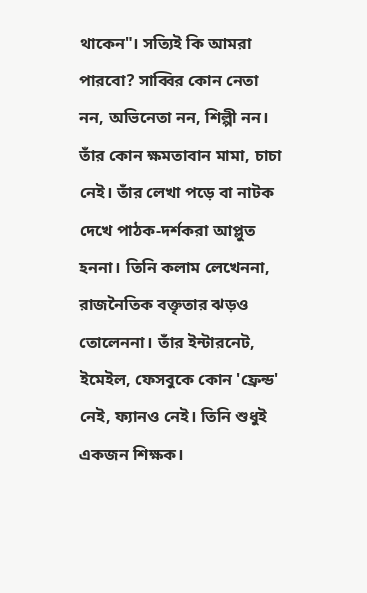থাকেন"। সত্যিই কি আমরা পারবো? সাব্বির কোন নেতা নন, অভিনেতা নন, শিল্পী নন। তাঁর কোন ক্ষমতাবান মামা, চাচা নেই। তাঁর লেখা পড়ে বা নাটক দেখে পাঠক-দর্শকরা আপ্লুত হননা। তিনি কলাম লেখেননা, রাজনৈতিক বক্তৃতার ঝড়ও তোলেননা। তাঁর ইন্টারনেট, ইমেইল, ফেসবুকে কোন 'ফ্রেন্ড' নেই, ফ্যানও নেই। তিনি শুধুই একজন শিক্ষক।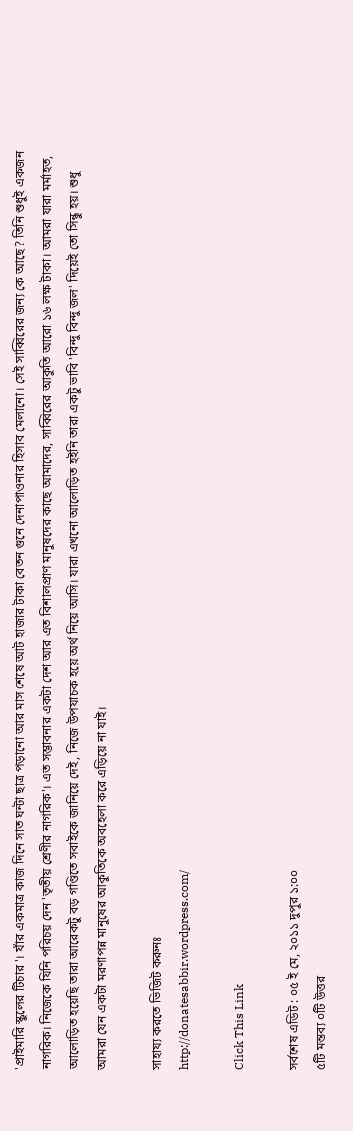'প্রাইমারি স্কুলের টিচার'। যাঁর একমাত্র কাজ দিনে সাত ঘন্টা ছাত্র পড়ানো আর মাস শেষে আট হাজার টাকা বেতন গুনে দেনাপাওনার হিসাব মেলানো। সেই সাব্বিরের জন্য কে আছে? তিনি শুধুই একজন নাগরিক। নিজেকে যিনি পরিচয় দেন 'তৃতীয় শ্রেণীর নাগরিক'। এত সম্ভাবনার একটা দেশ আর এত বিশালপ্রাণ মানুষদের কাছে আমাদের, সাব্বিরের আকুতি আরো ১৬ লক্ষ টাকা। আমরা যারা মর্মাহত, আলোড়িত হয়েছি তারা আরেকটু বড় গণ্ডিতে সবাইকে জানিয়ে দেই, নিজে উপযাচক হয়ে অর্থ নিয়ে আসি। যারা এখনো আলোড়িত হইনি তারা একটু ভাবি 'বিন্দু বিন্দু জল' দিয়েই তো সিন্ধু হয়। শুধু আমরা যেন একটা মরণাপন্ন মানুষের আকুতিকে অবহেলা করে এড়িয়ে না যাই।

সাহায্য করতে ভিজিট করুনঃ
http://donatesabbir.wordpress.com/

Click This Link

সর্বশেষ এডিট : ০৫ ই মে, ২০১১ দুপুর ১:০০
৫টি মন্তব্য ০টি উত্তর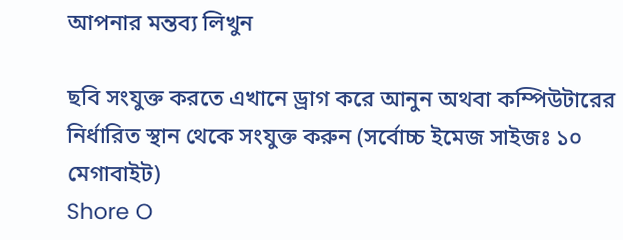আপনার মন্তব্য লিখুন

ছবি সংযুক্ত করতে এখানে ড্রাগ করে আনুন অথবা কম্পিউটারের নির্ধারিত স্থান থেকে সংযুক্ত করুন (সর্বোচ্চ ইমেজ সাইজঃ ১০ মেগাবাইট)
Shore O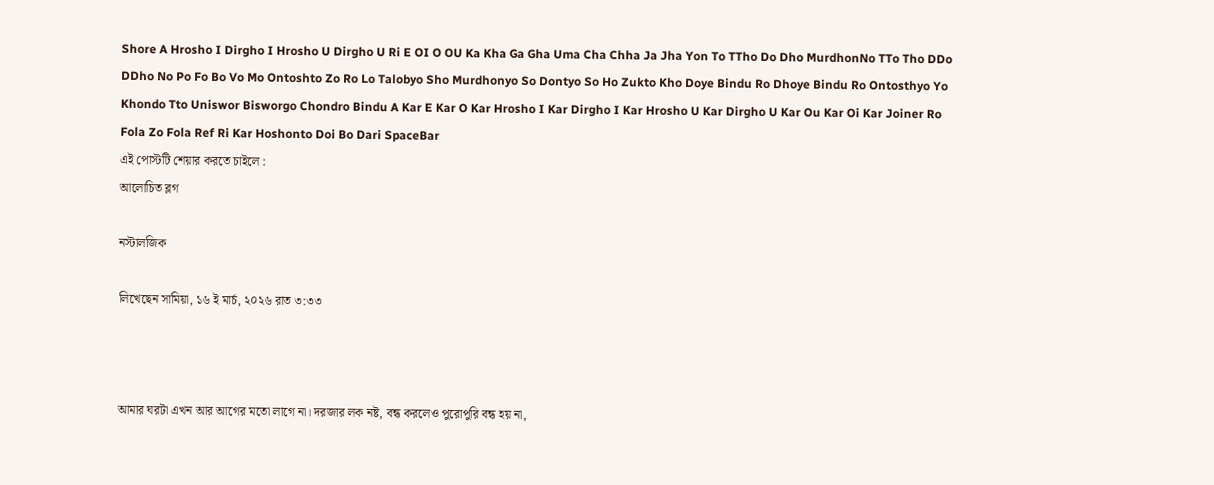Shore A Hrosho I Dirgho I Hrosho U Dirgho U Ri E OI O OU Ka Kha Ga Gha Uma Cha Chha Ja Jha Yon To TTho Do Dho MurdhonNo TTo Tho DDo DDho No Po Fo Bo Vo Mo Ontoshto Zo Ro Lo Talobyo Sho Murdhonyo So Dontyo So Ho Zukto Kho Doye Bindu Ro Dhoye Bindu Ro Ontosthyo Yo Khondo Tto Uniswor Bisworgo Chondro Bindu A Kar E Kar O Kar Hrosho I Kar Dirgho I Kar Hrosho U Kar Dirgho U Kar Ou Kar Oi Kar Joiner Ro Fola Zo Fola Ref Ri Kar Hoshonto Doi Bo Dari SpaceBar
এই পোস্টটি শেয়ার করতে চাইলে :
আলোচিত ব্লগ

নস্টালজিক

লিখেছেন সামিয়া, ১৬ ই মার্চ, ২০২৬ রাত ৩:৩৩



আমার ঘরটা এখন আর আগের মতো লাগে না। দরজার লক নষ্ট, বন্ধ করলেও পুরোপুরি বন্ধ হয় না,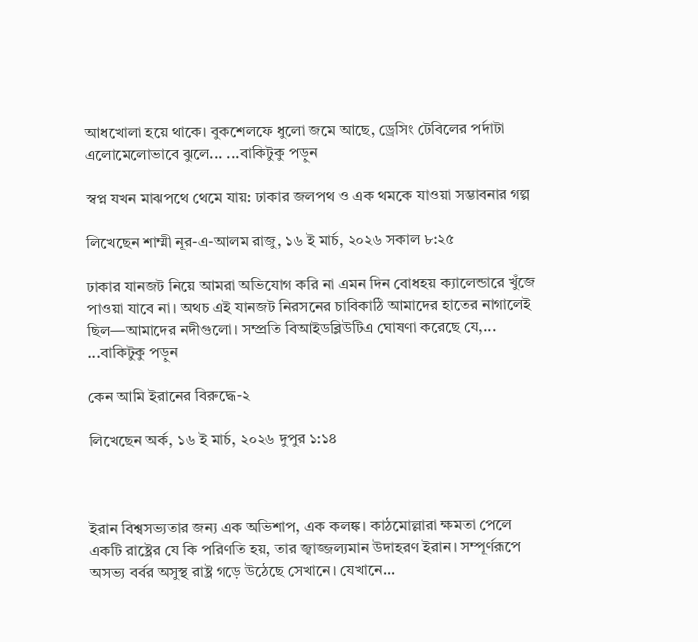আধখোলা হয়ে থাকে। বুকশেলফে ধুলো জমে আছে, ড্রেসিং টেবিলের পর্দাটা এলোমেলোভাবে ঝুলে... ...বাকিটুকু পড়ুন

স্বপ্ন যখন মাঝপথে থেমে যায়: ঢাকার জলপথ ও এক থমকে যাওয়া সম্ভাবনার গল্প

লিখেছেন শাম্মী নূর-এ-আলম রাজু, ১৬ ই মার্চ, ২০২৬ সকাল ৮:২৫

ঢাকার যানজট নিয়ে আমরা অভিযোগ করি না এমন দিন বোধহয় ক্যালেন্ডারে খুঁজে পাওয়া যাবে না। অথচ এই যানজট নিরসনের চাবিকাঠি আমাদের হাতের নাগালেই ছিল—আমাদের নদীগুলো। সম্প্রতি বিআইডব্লিউটিএ ঘোষণা করেছে যে,... ...বাকিটুকু পড়ুন

কেন আমি ইরানের বিরুদ্ধে-২

লিখেছেন অর্ক, ১৬ ই মার্চ, ২০২৬ দুপুর ১:১৪



ইরান বিশ্বসভ্যতার জন্য এক অভিশাপ, এক কলঙ্ক। কাঠমোল্লারা ক্ষমতা পেলে একটি রাষ্ট্রের যে কি পরিণতি হয়, তার জ্বাজ্জল্যমান উদাহরণ ইরান। সম্পূর্ণরূপে অসভ্য বর্বর অসুস্থ রাষ্ট্র গড়ে উঠেছে সেখানে। যেখানে...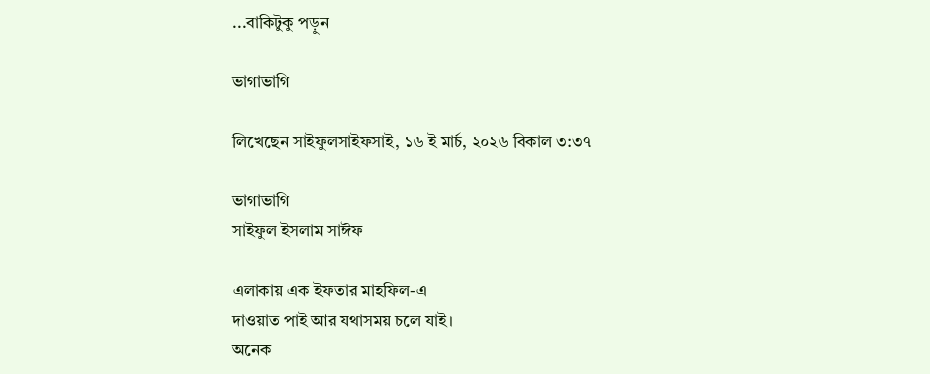...বাকিটুকু পড়ুন

ভাগাভাগি

লিখেছেন সাইফুলসাইফসাই, ১৬ ই মার্চ, ২০২৬ বিকাল ৩:৩৭

ভাগাভাগি
সাইফুল ইসলাম সাঈফ

এলাকায় এক ইফতার মাহফিল-এ
দাওয়াত পাই আর যথাসময় চলে যাই।
অনেক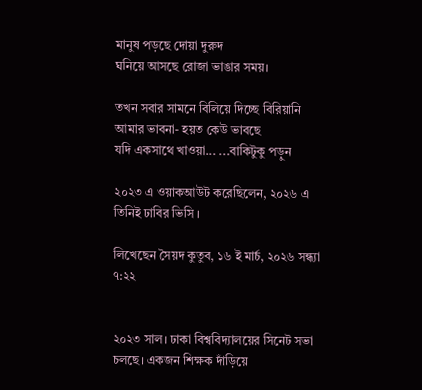মানুষ পড়ছে দোয়া দুরুদ
ঘনিয়ে আসছে রোজা ভাঙার সময়।

তখন সবার সামনে বিলিয়ে দিচ্ছে বিরিয়ানি
আমার ভাবনা- হয়ত কেউ ভাবছে
যদি একসাথে খাওয়া... ...বাকিটুকু পড়ুন

২০২৩ এ ওয়াকআউট করেছিলেন, ২০২৬ এ তিনিই ঢাবির ভিসি ।

লিখেছেন সৈয়দ কুতুব, ১৬ ই মার্চ, ২০২৬ সন্ধ্যা ৭:২২


২০২৩ সাল। ঢাকা বিশ্ববিদ্যালয়ের সিনেট সভা চলছে। একজন শিক্ষক দাঁড়িয়ে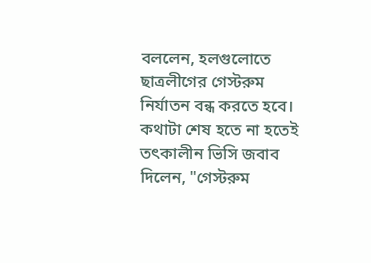বললেন, হলগুলোতে ছাত্রলীগের গেস্টরুম নির্যাতন বন্ধ করতে হবে। কথাটা শেষ হতে না হতেই তৎকালীন ভিসি জবাব দিলেন, "গেস্টরুম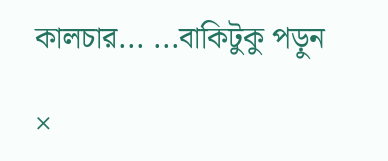কালচার... ...বাকিটুকু পড়ুন

×